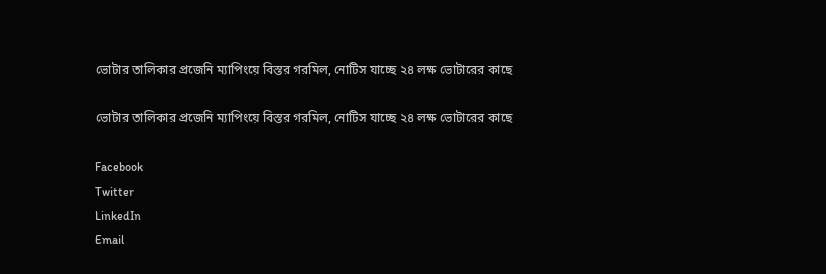ভোটার তালিকার প্রজেনি ম্যাপিংয়ে বিস্তর গরমিল, নোটিস যাচ্ছে ২৪ লক্ষ ভোটারের কাছে

ভোটার তালিকার প্রজেনি ম্যাপিংয়ে বিস্তর গরমিল, নোটিস যাচ্ছে ২৪ লক্ষ ভোটারের কাছে

Facebook
Twitter
LinkedIn
Email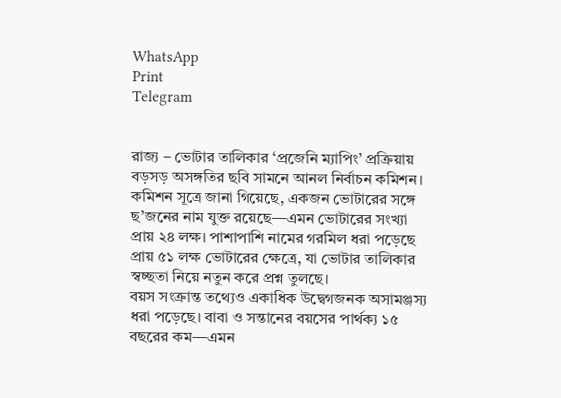WhatsApp
Print
Telegram


রাজ্য – ভোটার তালিকার ‘প্রজেনি ম্যাপিং’ প্রক্রিয়ায় বড়সড় অসঙ্গতির ছবি সামনে আনল নির্বাচন কমিশন। কমিশন সূত্রে জানা গিয়েছে, একজন ভোটারের সঙ্গে ছ’জনের নাম যুক্ত রয়েছে—এমন ভোটারের সংখ্যা প্রায় ২৪ লক্ষ। পাশাপাশি নামের গরমিল ধরা পড়েছে প্রায় ৫১ লক্ষ ভোটারের ক্ষেত্রে, যা ভোটার তালিকার স্বচ্ছতা নিয়ে নতুন করে প্রশ্ন তুলছে।
বয়স সংক্রান্ত তথ্যেও একাধিক উদ্বেগজনক অসামঞ্জস্য ধরা পড়েছে। বাবা ও সন্তানের বয়সের পার্থক্য ১৫ বছরের কম—এমন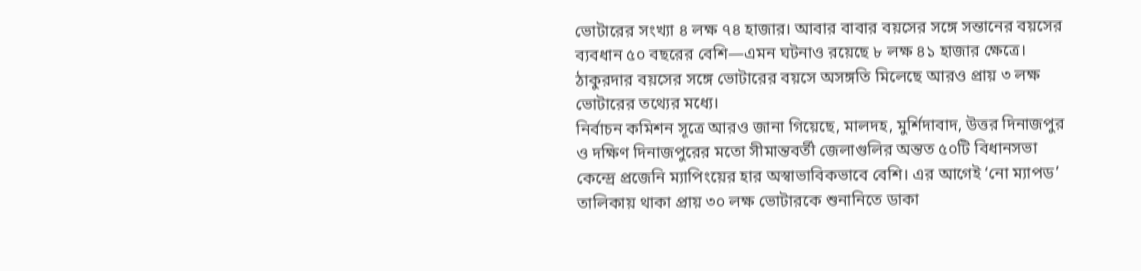ভোটারের সংখ্যা ৪ লক্ষ ৭৪ হাজার। আবার বাবার বয়সের সঙ্গে সন্তানের বয়সের ব্যবধান ৫০ বছরের বেশি—এমন ঘটনাও রয়েছে ৮ লক্ষ ৪১ হাজার ক্ষেত্রে। ঠাকুরদার বয়সের সঙ্গে ভোটারের বয়সে অসঙ্গতি মিলেছে আরও প্রায় ৩ লক্ষ ভোটারের তথ্যের মধ্যে।
নির্বাচন কমিশন সূত্রে আরও জানা গিয়েছে, মালদহ, মুর্শিদাবাদ, উত্তর দিনাজপুর ও দক্ষিণ দিনাজপুরের মতো সীমান্তবর্তী জেলাগুলির অন্তত ৫০টি বিধানসভা কেন্দ্রে প্রজেনি ম্যাপিংয়ের হার অস্বাভাবিকভাবে বেশি। এর আগেই ‘নো ম্যাপড’ তালিকায় থাকা প্রায় ৩০ লক্ষ ভোটারকে শুনানিতে ডাকা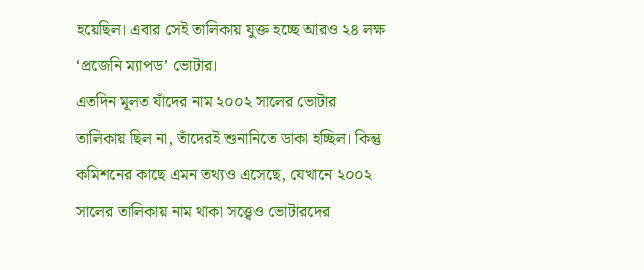হয়েছিল। এবার সেই তালিকায় যুক্ত হচ্ছে আরও ২৪ লক্ষ ‘প্রজেনি ম্যাপড’ ভোটার।
এতদিন মূলত যাঁদের নাম ২০০২ সালের ভোটার তালিকায় ছিল না, তাঁদেরই শুনানিতে ডাকা হচ্ছিল। কিন্তু কমিশনের কাছে এমন তথ্যও এসেছে, যেখানে ২০০২ সালের তালিকায় নাম থাকা সত্ত্বেও ভোটারদের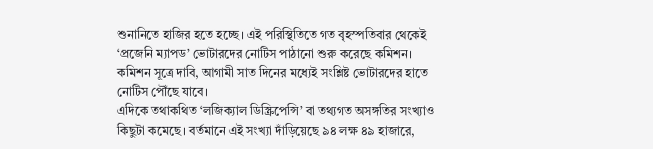শুনানিতে হাজির হতে হচ্ছে। এই পরিস্থিতিতে গত বৃহস্পতিবার থেকেই ‘প্রজেনি ম্যাপড’ ভোটারদের নোটিস পাঠানো শুরু করেছে কমিশন। কমিশন সূত্রে দাবি, আগামী সাত দিনের মধ্যেই সংশ্লিষ্ট ভোটারদের হাতে নোটিস পৌঁছে যাবে।
এদিকে তথাকথিত ‘লজিক্যাল ডিস্ক্রিপেন্সি’ বা তথ্যগত অসঙ্গতির সংখ্যাও কিছুটা কমেছে। বর্তমানে এই সংখ্যা দাঁড়িয়েছে ৯৪ লক্ষ ৪৯ হাজারে,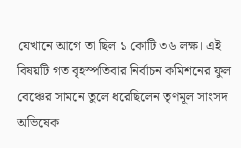যেখানে আগে তা ছিল ১ কোটি ৩৬ লক্ষ। এই বিষয়টি গত বৃহস্পতিবার নির্বাচন কমিশনের ফুল বেঞ্চের সামনে তুলে ধরেছিলেন তৃণমূল সাংসদ অভিষেক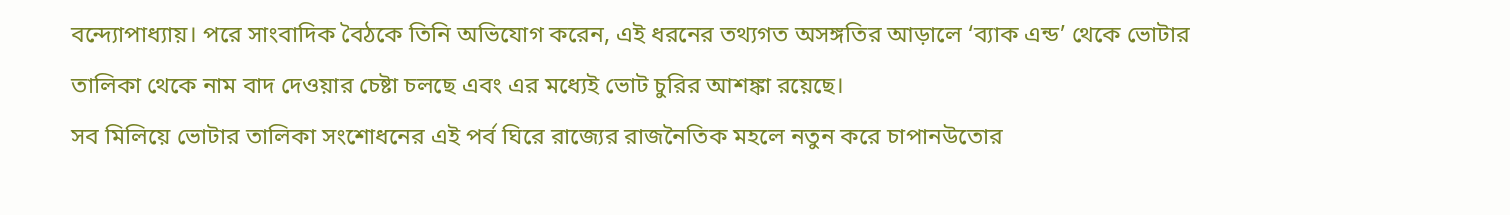বন্দ্যোপাধ্যায়। পরে সাংবাদিক বৈঠকে তিনি অভিযোগ করেন, এই ধরনের তথ্যগত অসঙ্গতির আড়ালে ‘ব্যাক এন্ড’ থেকে ভোটার তালিকা থেকে নাম বাদ দেওয়ার চেষ্টা চলছে এবং এর মধ্যেই ভোট চুরির আশঙ্কা রয়েছে।
সব মিলিয়ে ভোটার তালিকা সংশোধনের এই পর্ব ঘিরে রাজ্যের রাজনৈতিক মহলে নতুন করে চাপানউতোর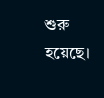শুরু হয়েছে।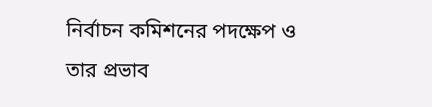নির্বাচন কমিশনের পদক্ষেপ ও তার প্রভাব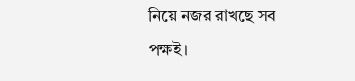নিয়ে নজর রাখছে সব পক্ষই।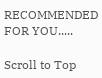RECOMMENDED FOR YOU.....

Scroll to Top